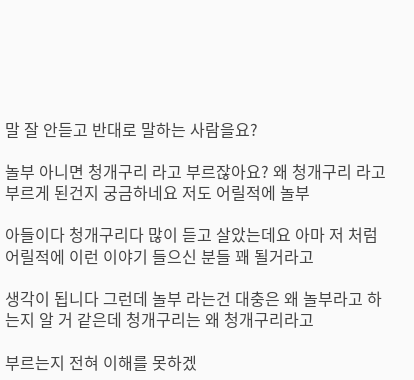말 잘 안듣고 반대로 말하는 사람을요?

놀부 아니면 청개구리 라고 부르잖아요? 왜 청개구리 라고 부르게 된건지 궁금하네요 저도 어릴적에 놀부

아들이다 청개구리다 많이 듣고 살았는데요 아마 저 처럼 어릴적에 이런 이야기 들으신 분들 꽤 될거라고

생각이 됩니다 그런데 놀부 라는건 대충은 왜 놀부라고 하는지 알 거 같은데 청개구리는 왜 청개구리라고

부르는지 전혀 이해를 못하겠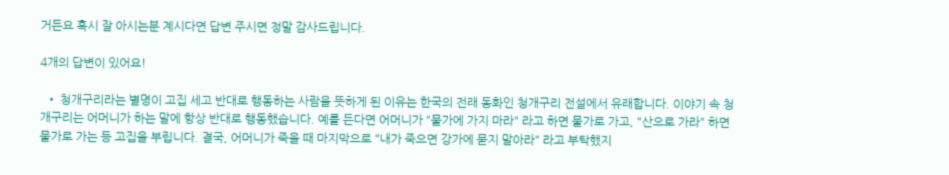거든요 혹시 잘 아시는분 계시다면 답변 주시면 정말 감사드립니다.

4개의 답변이 있어요!

  • 청개구리라는 별명이 고집 세고 반대로 행동하는 사람을 뜻하게 된 이유는 한국의 전래 동화인 청개구리 전설에서 유래합니다. 이야기 속 청개구리는 어머니가 하는 말에 항상 반대로 행동했습니다. 예를 든다면 어머니가 "물가에 가지 마라" 라고 하면 물가로 가고, "산으로 가라" 하면 물가로 가는 등 고집을 부립니다. 결국, 어머니가 죽을 때 마지막으로 "내가 죽으면 강가에 묻지 말아라" 라고 부탁했지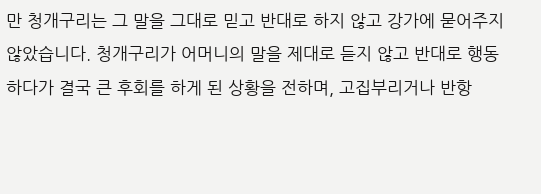만 청개구리는 그 말을 그대로 믿고 반대로 하지 않고 강가에 묻어주지 않았습니다. 청개구리가 어머니의 말을 제대로 듣지 않고 반대로 행동하다가 결국 큰 후회를 하게 된 상황을 전하며, 고집부리거나 반항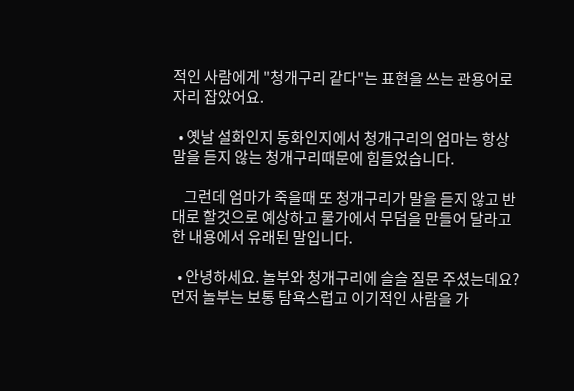적인 사람에게 "청개구리 같다"는 표현을 쓰는 관용어로 자리 잡았어요.

  • 옛날 설화인지 동화인지에서 청개구리의 엄마는 항상 말을 듣지 않는 청개구리때문에 힘들었습니다.

    그런데 엄마가 죽을때 또 청개구리가 말을 듣지 않고 반대로 할것으로 예상하고 물가에서 무덤을 만들어 달라고 한 내용에서 유래된 말입니다.

  • 안녕하세요. 놀부와 청개구리에 슬슬 질문 주셨는데요? 먼저 놀부는 보통 탐욕스럽고 이기적인 사람을 가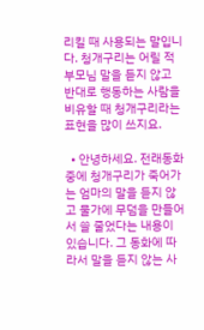리킬 때 사용되는 말입니다. 청개구리는 어릴 적 부모님 말을 듣지 않고 반대로 행동하는 사람을 비유할 때 청개구리라는 표현을 많이 쓰지요.

  • 안녕하세요. 전래동화 중에 청개구리가 죽어가는 엄마의 말을 듣지 않고 물가에 무덤을 만들어서 쓸 줄었다는 내용이 있습니다. 그 동화에 따라서 말을 듣지 않는 사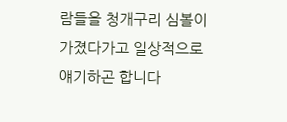람들을 청개구리 심볼이 가졌다가고 일상적으로 얘기하곤 합니다